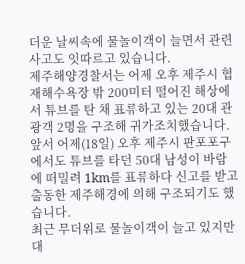더운 날씨속에 물놀이객이 늘면서 관련 사고도 잇따르고 있습니다.
제주해양경찰서는 어제 오후 제주시 협재해수욕장 밖 200미터 떨어진 해상에서 튜브를 탄 채 표류하고 있는 20대 관광객 2명을 구조해 귀가조치했습니다.
앞서 어제(18일) 오후 제주시 판포포구에서도 튜브를 타던 50대 남성이 바람에 떠밀려 1km를 표류하다 신고를 받고 출동한 제주해경에 의해 구조되기도 했습니다.
최근 무더위로 물놀이객이 늘고 있지만 대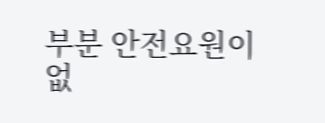부분 안전요원이 없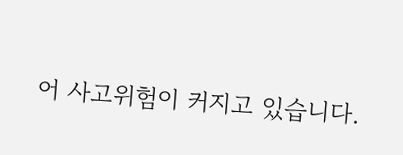어 사고위험이 커지고 있습니다.